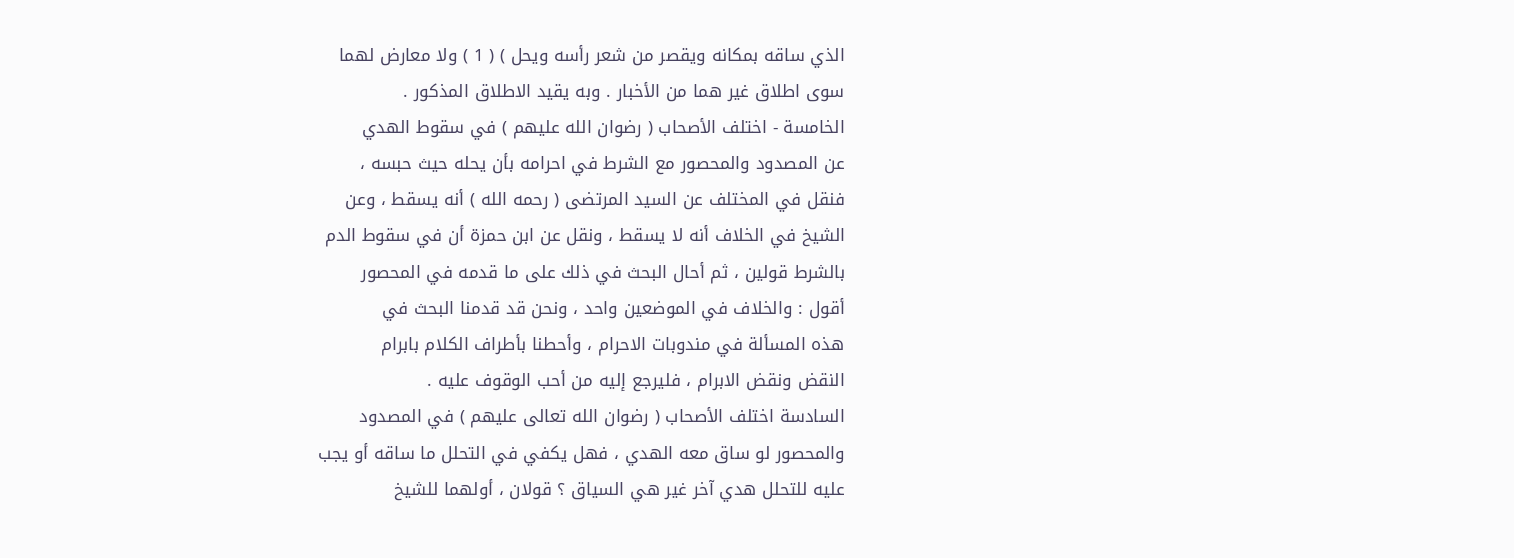الذي ساقه بمكانه ويقصر من شعر رأسه ويحل ) ( 1 ) ولا معارض لهما
سوى اطلاق غير هما من الأخبار . وبه يقيد الاطلاق المذكور .
الخامسة - اختلف الأصحاب ( رضوان الله عليهم ) في سقوط الهدي
عن المصدود والمحصور مع الشرط في احرامه بأن يحله حيث حبسه ،
فنقل في المختلف عن السيد المرتضى ( رحمه الله ) أنه يسقط ، وعن
الشيخ في الخلاف أنه لا يسقط ، ونقل عن ابن حمزة أن في سقوط الدم
بالشرط قولين ، ثم أحال البحث في ذلك على ما قدمه في المحصور
أقول : والخلاف في الموضعين واحد ، ونحن قد قدمنا البحث في
هذه المسألة في مندوبات الاحرام ، وأحطنا بأطراف الكلام بابرام
النقض ونقض الابرام ، فليرجع إليه من أحب الوقوف عليه .
السادسة اختلف الأصحاب ( رضوان الله تعالى عليهم ) في المصدود
والمحصور لو ساق معه الهدي ، فهل يكفي في التحلل ما ساقه أو يجب
عليه للتحلل هدي آخر غير هي السياق ؟ قولان ، أولهما للشيخ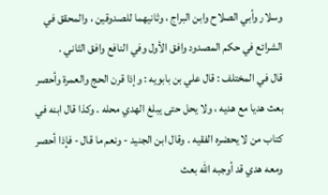وسلار وأبي الصلاح وابن البراج ، وثانيهما للصدوقين ، والمحقق في
الشرائع في حكم المصدود وافق الأول وفي النافع وافق الثاني .
قال في المختلف : قال علي بن بابويه : وإذا قرن الحج والعمرة وأحصر
بعث هديا مع هديه ، ولا يحل حتى يبلغ الهدي محله . وكذا قال ابنه في
كتاب من لا يحضره الفقيه . وقال ابن الجنيد - ونعم ما قال - فإذا أحصر
ومعه هدي قد أوجبه الله بعث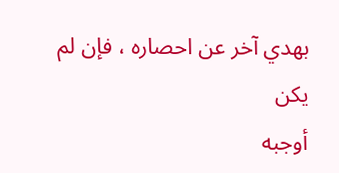بهدي آخر عن احصاره ، فإن لم يكن
أوجبه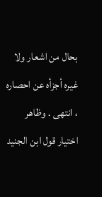بحال من اشعار ولا غيره أجزأه عن احصاره ، انتهى . وظاهر
اختيار قول ابن الجنيد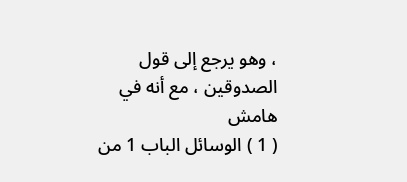، وهو يرجع إلى قول الصدوقين ، مع أنه في
هامش
( 1 ) الوسائل الباب 1 من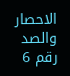الاحصار والصد رقم 6